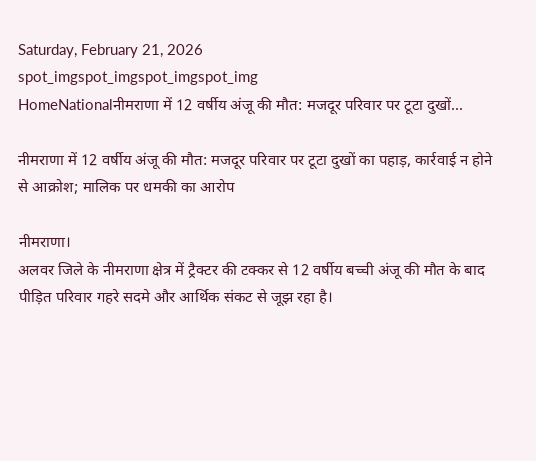Saturday, February 21, 2026
spot_imgspot_imgspot_imgspot_img
HomeNationalनीमराणा में 12 वर्षीय अंजू की मौत: मजदूर परिवार पर टूटा दुखों...

नीमराणा में 12 वर्षीय अंजू की मौत: मजदूर परिवार पर टूटा दुखों का पहाड़, कार्रवाई न होने से आक्रोश; मालिक पर धमकी का आरोप

नीमराणा।
अलवर जिले के नीमराणा क्षेत्र में ट्रैक्टर की टक्कर से 12 वर्षीय बच्ची अंजू की मौत के बाद पीड़ित परिवार गहरे सदमे और आर्थिक संकट से जूझ रहा है।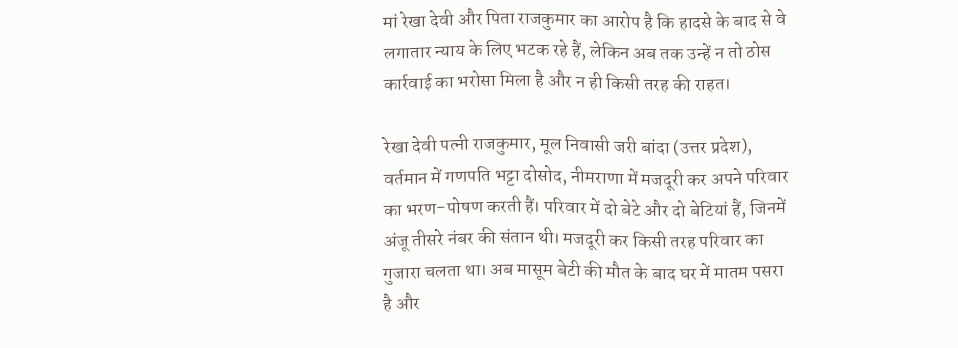मां रेखा देवी और पिता राजकुमार का आरोप है कि हादसे के बाद से वे लगातार न्याय के लिए भटक रहे हैं, लेकिन अब तक उन्हें न तो ठोस कार्रवाई का भरोसा मिला है और न ही किसी तरह की राहत।

रेखा देवी पत्नी राजकुमार, मूल निवासी जरी बांदा (उत्तर प्रदेश), वर्तमान में गणपति भट्टा दोसोद, नीमराणा में मजदूरी कर अपने परिवार का भरण-पोषण करती हैं। परिवार में दो बेटे और दो बेटियां हैं, जिनमें अंजू तीसरे नंबर की संतान थी। मजदूरी कर किसी तरह परिवार का गुजारा चलता था। अब मासूम बेटी की मौत के बाद घर में मातम पसरा है और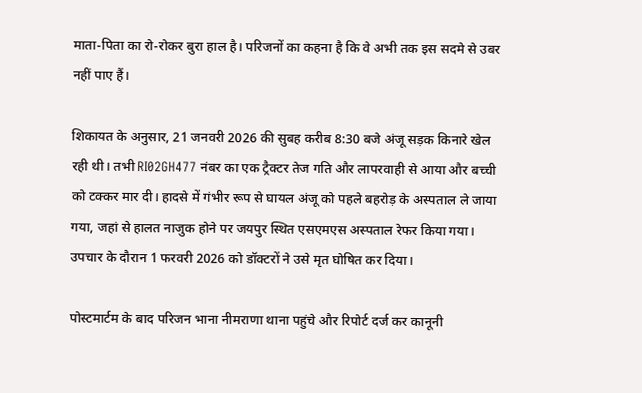माता-पिता का रो-रोकर बुरा हाल है। परिजनों का कहना है कि वे अभी तक इस सदमे से उबर नहीं पाए हैं।

शिकायत के अनुसार, 21 जनवरी 2026 की सुबह करीब 8:30 बजे अंजू सड़क किनारे खेल रही थी। तभी RI02GH477 नंबर का एक ट्रैक्टर तेज गति और लापरवाही से आया और बच्ची को टक्कर मार दी। हादसे में गंभीर रूप से घायल अंजू को पहले बहरोड़ के अस्पताल ले जाया गया, जहां से हालत नाजुक होने पर जयपुर स्थित एसएमएस अस्पताल रेफर किया गया। उपचार के दौरान 1 फरवरी 2026 को डॉक्टरों ने उसे मृत घोषित कर दिया।

पोस्टमार्टम के बाद परिजन भाना नीमराणा थाना पहुंचे और रिपोर्ट दर्ज कर कानूनी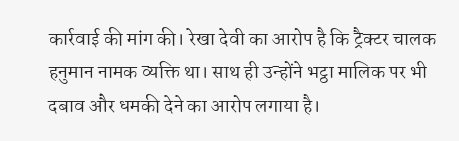कार्रवाई की मांग की। रेखा देवी का आरोप है कि ट्रैक्टर चालक हनुमान नामक व्यक्ति था। साथ ही उन्होंने भट्ठा मालिक पर भी दबाव और धमकी देने का आरोप लगाया है।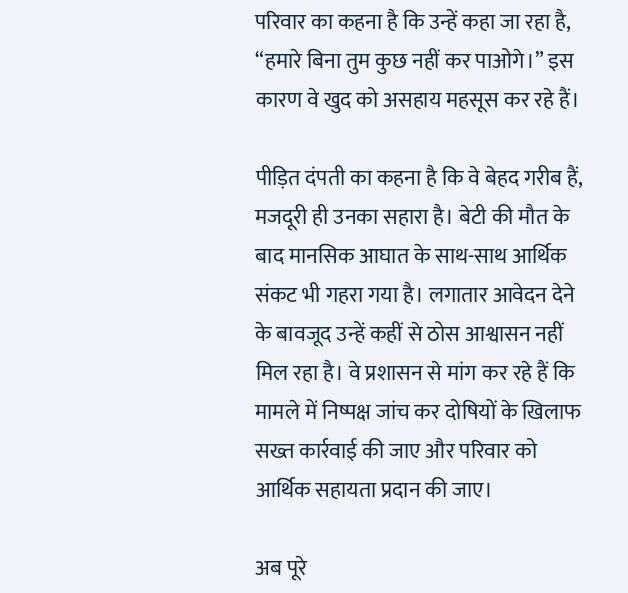परिवार का कहना है कि उन्हें कहा जा रहा है, “हमारे बिना तुम कुछ नहीं कर पाओगे।” इस कारण वे खुद को असहाय महसूस कर रहे हैं।

पीड़ित दंपती का कहना है कि वे बेहद गरीब हैं, मजदूरी ही उनका सहारा है। बेटी की मौत के बाद मानसिक आघात के साथ-साथ आर्थिक संकट भी गहरा गया है। लगातार आवेदन देने के बावजूद उन्हें कहीं से ठोस आश्वासन नहीं मिल रहा है। वे प्रशासन से मांग कर रहे हैं कि मामले में निष्पक्ष जांच कर दोषियों के खिलाफ सख्त कार्रवाई की जाए और परिवार को आर्थिक सहायता प्रदान की जाए।

अब पूरे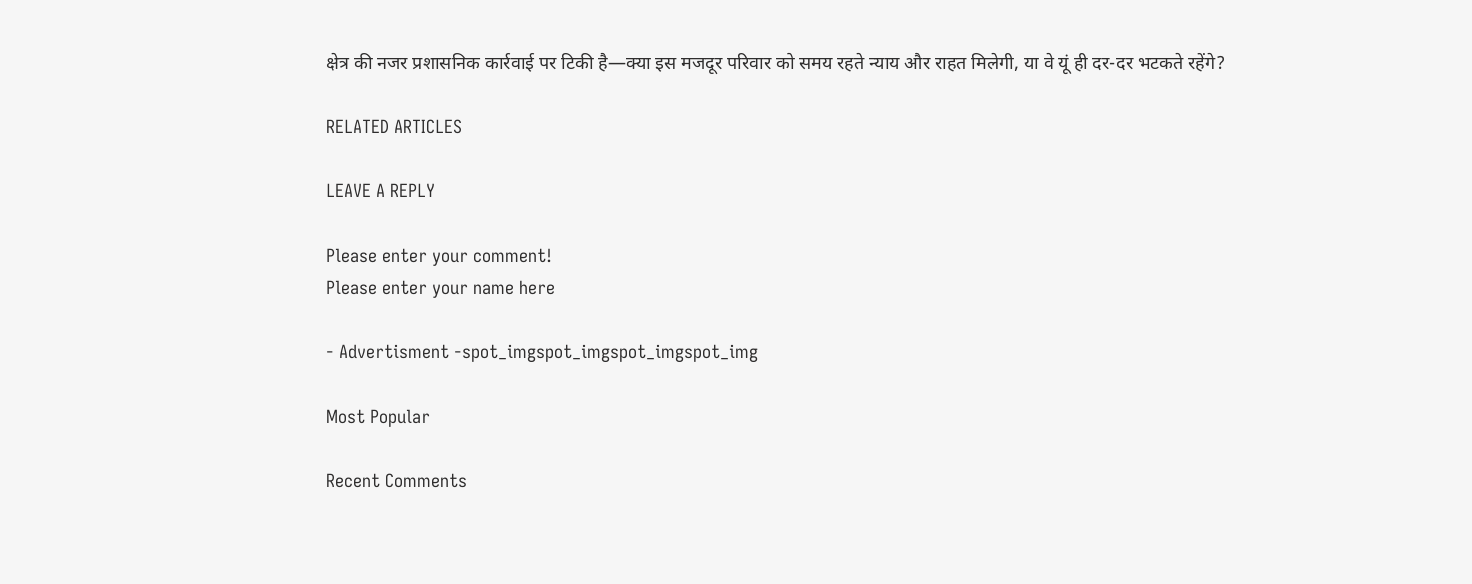क्षेत्र की नजर प्रशासनिक कार्रवाई पर टिकी है—क्या इस मजदूर परिवार को समय रहते न्याय और राहत मिलेगी, या वे यूं ही दर-दर भटकते रहेंगे?

RELATED ARTICLES

LEAVE A REPLY

Please enter your comment!
Please enter your name here

- Advertisment -spot_imgspot_imgspot_imgspot_img

Most Popular

Recent Comments